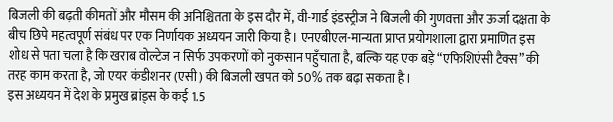बिजली की बढ़ती कीमतों और मौसम की अनिश्चितता के इस दौर में, वी-गार्ड इंडस्ट्रीज ने बिजली की गुणवत्ता और ऊर्जा दक्षता के बीच छिपे महत्वपूर्ण संबंध पर एक निर्णायक अध्ययन जारी किया है। एनएबीएल-मान्यता प्राप्त प्रयोगशाला द्वारा प्रमाणित इस शोध से पता चला है कि खराब वोल्टेज न सिर्फ उपकरणों को नुकसान पहुँचाता है, बल्कि यह एक बड़े “एफिशिएंसी टैक्स” की तरह काम करता है, जो एयर कंडीशनर (एसी) की बिजली खपत को 50% तक बढ़ा सकता है।
इस अध्ययन में देश के प्रमुख ब्रांड्स के कई 1.5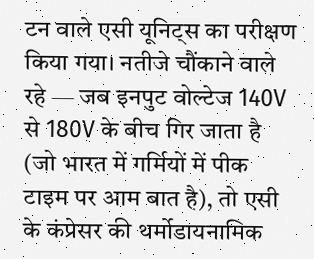टन वाले एसी यूनिट्स का परीक्षण किया गया। नतीजे चौंकाने वाले रहे — जब इनपुट वोल्टेज 140V से 180V के बीच गिर जाता है (जो भारत में गर्मियों में पीक टाइम पर आम बात है), तो एसी के कंप्रेसर की थर्मोडायनामिक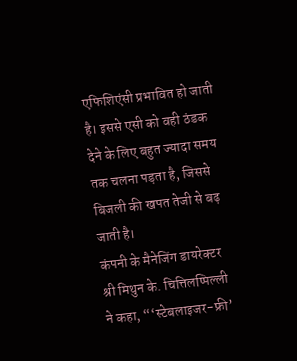एफिशिएंसी प्रभावित हो जाती है। इससे एसी को वही ठंडक देने के लिए बहुत ज्यादा समय तक चलना पड़ता है, जिससे बिजली की खपत तेजी से बढ़ जाती है।
कंपनी के मैनेजिंग डायरेक्टर श्री मिथुन के. चित्तिलप्पिल्ली ने कहा, “‘स्टेबलाइजर-फ्री’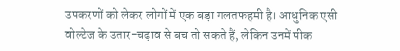उपकरणों को लेकर लोगों में एक बड़ा गलतफहमी है। आधुनिक एसी वोल्टेज के उतार-चढ़ाव से बच तो सकते हैं, लेकिन उनमें पीक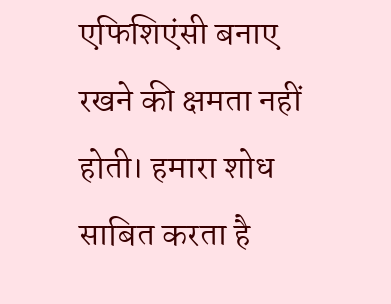एफिशिएंसी बनाए रखने की क्षमता नहीं होती। हमारा शोध साबित करता है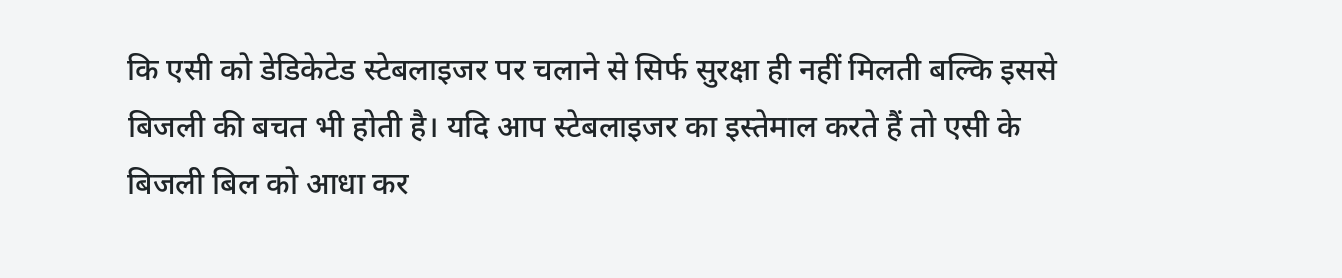कि एसी को डेडिकेटेड स्टेबलाइजर पर चलाने से सिर्फ सुरक्षा ही नहीं मिलती बल्कि इससे बिजली की बचत भी होती है। यदि आप स्टेबलाइजर का इस्तेमाल करते हैं तो एसी के बिजली बिल को आधा कर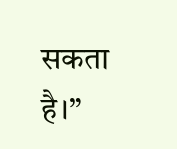सकता है।”